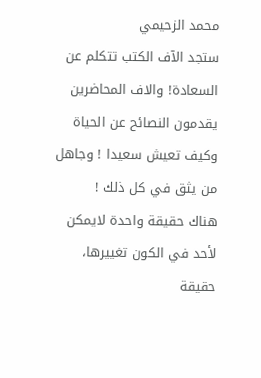محمد الزحيمي
ستجد الآف الكتب تتكلم عن السعادة! والاف المحاضرين يقدمون النصائح عن الحياة وكيف تعيش سعيدا ! وجاهل من يثق في كل ذلك !
هناك حقيقة واحدة لايمكن لأحد في الكون تغييرها، حقيقة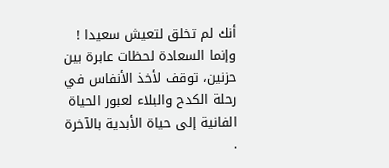أنك لم تخلق لتعيش سعيدا ! وإنما السعادة لحظات عابرة بين حزنين، توقف لأخذ الأنفاس في رحلة الكدح والبلاء لعبور الحياة الفانية إلى حياة الأبدية بالآخرة .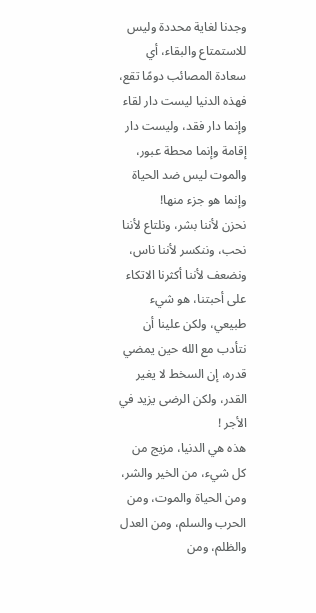وجدنا لغاية محددة وليس للاستمتاع والبقاء، أي سعادة المصائب دومًا تقع، فهذه الدنيا ليست دار لقاء وإنما دار فقد، وليست دار إقامة وإنما محطة عبور، والموت ليس ضد الحياة وإنما هو جزء منها!
نحزن لأننا بشر، ونلتاع لأننا نحب، وننكسر لأننا ناس، ونضعف لأننا أكثرنا الاتكاء على أحبتنا، هو شيء طبيعي، ولكن علينا أن نتأدب مع الله حين يمضي قدره، إن السخط لا يغير القدر، ولكن الرضى يزيد في الأجر !
هذه هي الدنيا، مزيج من كل شيء، من الخير والشر، ومن الحياة والموت، ومن الحرب والسلم، ومن العدل والظلم، ومن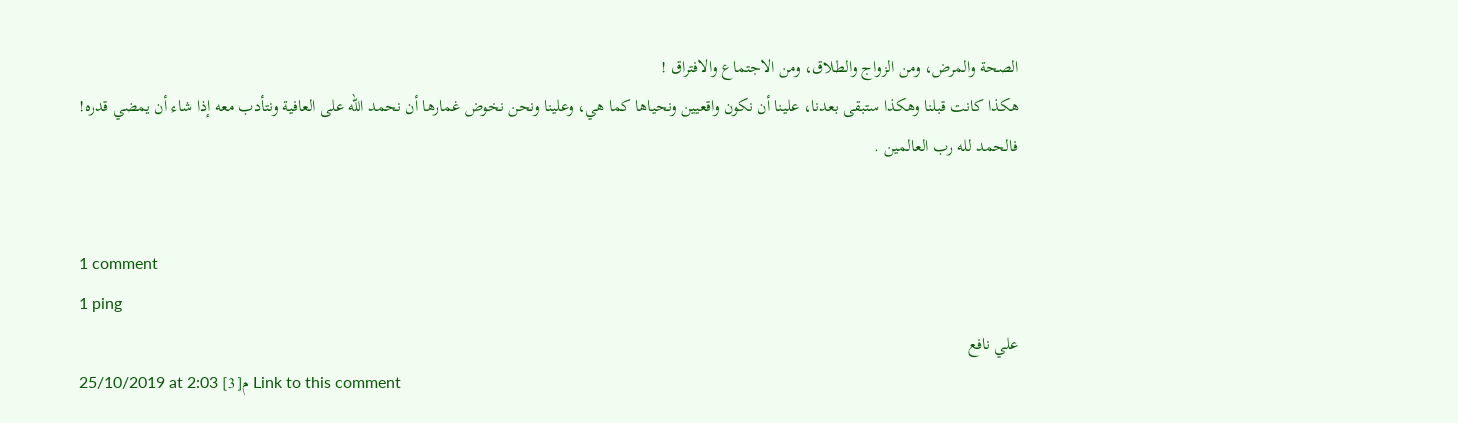الصحة والمرض، ومن الزواج والطلاق، ومن الاجتماع والافتراق !
هكذا كانت قبلنا وهكذا ستبقى بعدنا، علينا أن نكون واقعيين ونحياها كما هي، وعلينا ونحن نخوض غمارها أن نحمد الله على العافية ونتأدب معه إذا شاء أن يمضي قدره!
فالحمد لله رب العالمين .


1 comment
1 ping
علي نافع
25/10/2019 at 2:03 م[3] Link to this comment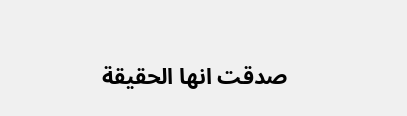صدقت انها الحقيقة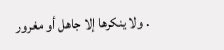. ولا ينكرها إلا جاهل أو مغرور